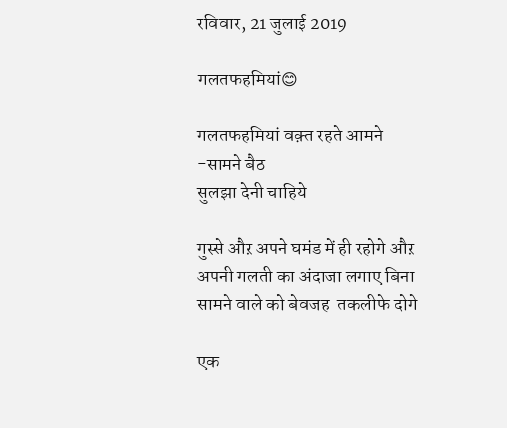रविवार, 21 जुलाई 2019

गलतफहमियां😊

गलतफहमियां वक़्त रहते आमने -सामने बैठ
सुलझा देनी चाहिये

गुस्से औऱ अपने घमंड में ही रहोगे औऱ
अपनी गलती का अंदाजा लगाए बिना
सामने वाले को बेवजह  तकलीफे दोगे

एक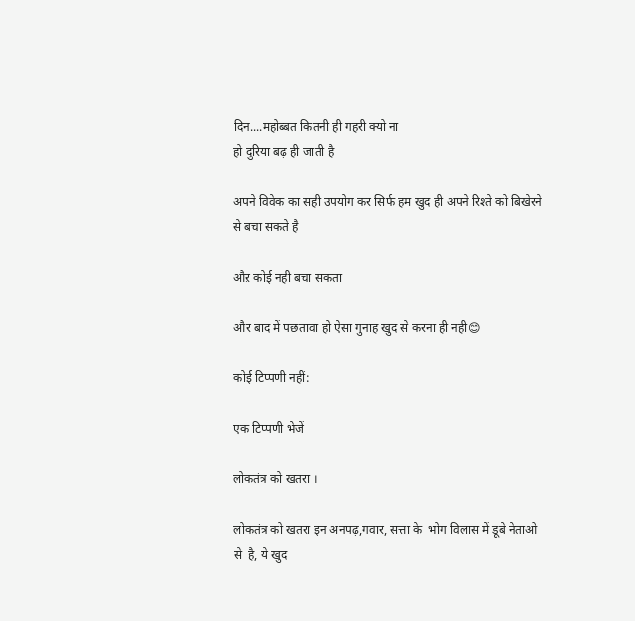दिन....महोब्बत कितनी ही गहरी क्यो ना
हो दुरिया बढ़ ही जाती है

अपने विवेक का सही उपयोग कर सिर्फ हम खुद ही अपने रिश्ते को बिखेरने से बचा सकते है

औऱ कोई नही बचा सकता

और बाद में पछतावा हो ऐसा गुनाह खुद से करना ही नही😊

कोई टिप्पणी नहीं:

एक टिप्पणी भेजें

लोकतंत्र को खतरा ।

लोकतंत्र को खतरा इन अनपढ़,गवार, सत्ता के  भोग विलास में डूबे नेताओ से  है, ये खुद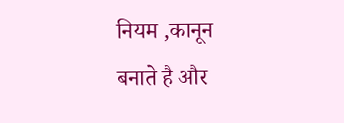नियम ,कानून बनाते है और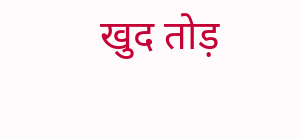खुद तोड़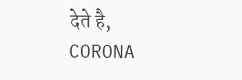देते है, CORONA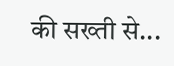की सख्ती से...